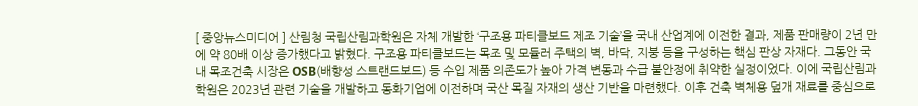[ 중앙뉴스미디어 ] 산림청 국립산림과학원은 자체 개발한 ‘구조용 파티클보드 제조 기술’을 국내 산업계에 이전한 결과, 제품 판매량이 2년 만에 약 80배 이상 증가했다고 밝혔다. 구조용 파티클보드는 목조 및 모듈러 주택의 벽, 바닥, 지붕 등을 구성하는 핵심 판상 자재다. 그동안 국내 목조건축 시장은 OSB(배향성 스트랜드보드) 등 수입 제품 의존도가 높아 가격 변동과 수급 불안정에 취약한 실정이었다. 이에 국립산림과학원은 2023년 관련 기술을 개발하고 동화기업에 이전하며 국산 목질 자재의 생산 기반을 마련했다. 이후 건축 벽체용 덮개 재료를 중심으로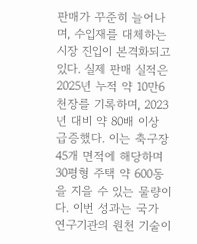판매가 꾸준히 늘어나며, 수입재를 대체하는 시장 진입이 본격화되고 있다. 실제 판매 실적은 2025년 누적 약 10만6천장를 기록하며, 2023년 대비 약 80배 이상 급증했다. 이는 축구장 45개 면적에 해당하며 30평형 주택 약 600동을 지을 수 있는 물량이다. 이번 성과는 국가 연구기관의 원천 기술이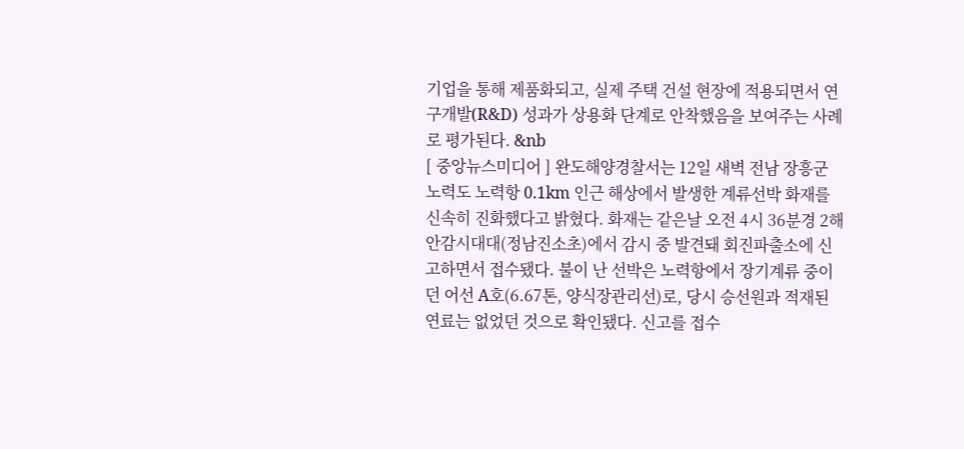기업을 통해 제품화되고, 실제 주택 건설 현장에 적용되면서 연구개발(R&D) 성과가 상용화 단계로 안착했음을 보여주는 사례로 평가된다. &nb
[ 중앙뉴스미디어 ] 완도해양경찰서는 12일 새벽 전남 장흥군 노력도 노력항 0.1km 인근 해상에서 발생한 계류선박 화재를 신속히 진화했다고 밝혔다. 화재는 같은날 오전 4시 36분경 2해안감시대대(정남진소초)에서 감시 중 발견돼 회진파출소에 신고하면서 접수됐다. 불이 난 선박은 노력항에서 장기계류 중이던 어선 A호(6.67톤, 양식장관리선)로, 당시 승선원과 적재된 연료는 없었던 것으로 확인됐다. 신고를 접수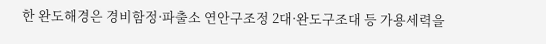한 완도해경은 경비함정·파출소 연안구조정 2대·완도구조대 등 가용세력을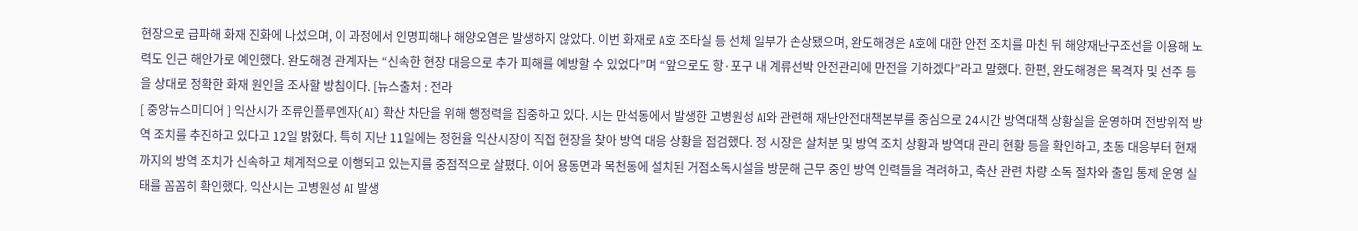현장으로 급파해 화재 진화에 나섰으며, 이 과정에서 인명피해나 해양오염은 발생하지 않았다. 이번 화재로 A호 조타실 등 선체 일부가 손상됐으며, 완도해경은 A호에 대한 안전 조치를 마친 뒤 해양재난구조선을 이용해 노력도 인근 해안가로 예인했다. 완도해경 관계자는 “신속한 현장 대응으로 추가 피해를 예방할 수 있었다”며 “앞으로도 항·포구 내 계류선박 안전관리에 만전을 기하겠다”라고 말했다. 한편, 완도해경은 목격자 및 선주 등을 상대로 정확한 화재 원인을 조사할 방침이다. [뉴스출처 : 전라
[ 중앙뉴스미디어 ] 익산시가 조류인플루엔자(AI) 확산 차단을 위해 행정력을 집중하고 있다. 시는 만석동에서 발생한 고병원성 AI와 관련해 재난안전대책본부를 중심으로 24시간 방역대책 상황실을 운영하며 전방위적 방역 조치를 추진하고 있다고 12일 밝혔다. 특히 지난 11일에는 정헌율 익산시장이 직접 현장을 찾아 방역 대응 상황을 점검했다. 정 시장은 살처분 및 방역 조치 상황과 방역대 관리 현황 등을 확인하고, 초동 대응부터 현재까지의 방역 조치가 신속하고 체계적으로 이행되고 있는지를 중점적으로 살폈다. 이어 용동면과 목천동에 설치된 거점소독시설을 방문해 근무 중인 방역 인력들을 격려하고, 축산 관련 차량 소독 절차와 출입 통제 운영 실태를 꼼꼼히 확인했다. 익산시는 고병원성 AI 발생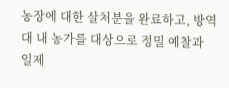농장에 대한 살처분을 완료하고, 방역대 내 농가를 대상으로 정밀 예찰과 일제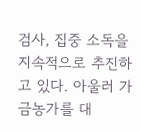검사, 집중 소독을 지속적으로 추진하고 있다. 아울러 가금농가를 대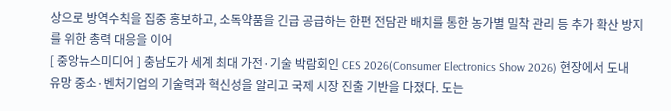상으로 방역수칙을 집중 홍보하고, 소독약품을 긴급 공급하는 한편 전담관 배치를 통한 농가별 밀착 관리 등 추가 확산 방지를 위한 총력 대응을 이어
[ 중앙뉴스미디어 ] 충남도가 세계 최대 가전·기술 박람회인 CES 2026(Consumer Electronics Show 2026) 현장에서 도내 유망 중소·벤처기업의 기술력과 혁신성을 알리고 국제 시장 진출 기반을 다졌다. 도는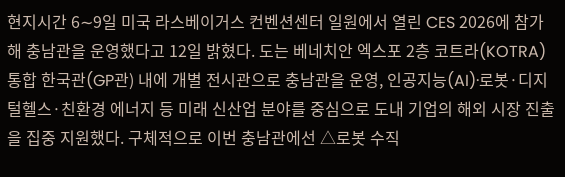현지시간 6∼9일 미국 라스베이거스 컨벤션센터 일원에서 열린 CES 2026에 참가해 충남관을 운영했다고 12일 밝혔다. 도는 베네치안 엑스포 2층 코트라(KOTRA) 통합 한국관(GP관) 내에 개별 전시관으로 충남관을 운영, 인공지능(AI)·로봇·디지털헬스·친환경 에너지 등 미래 신산업 분야를 중심으로 도내 기업의 해외 시장 진출을 집중 지원했다. 구체적으로 이번 충남관에선 △로봇 수직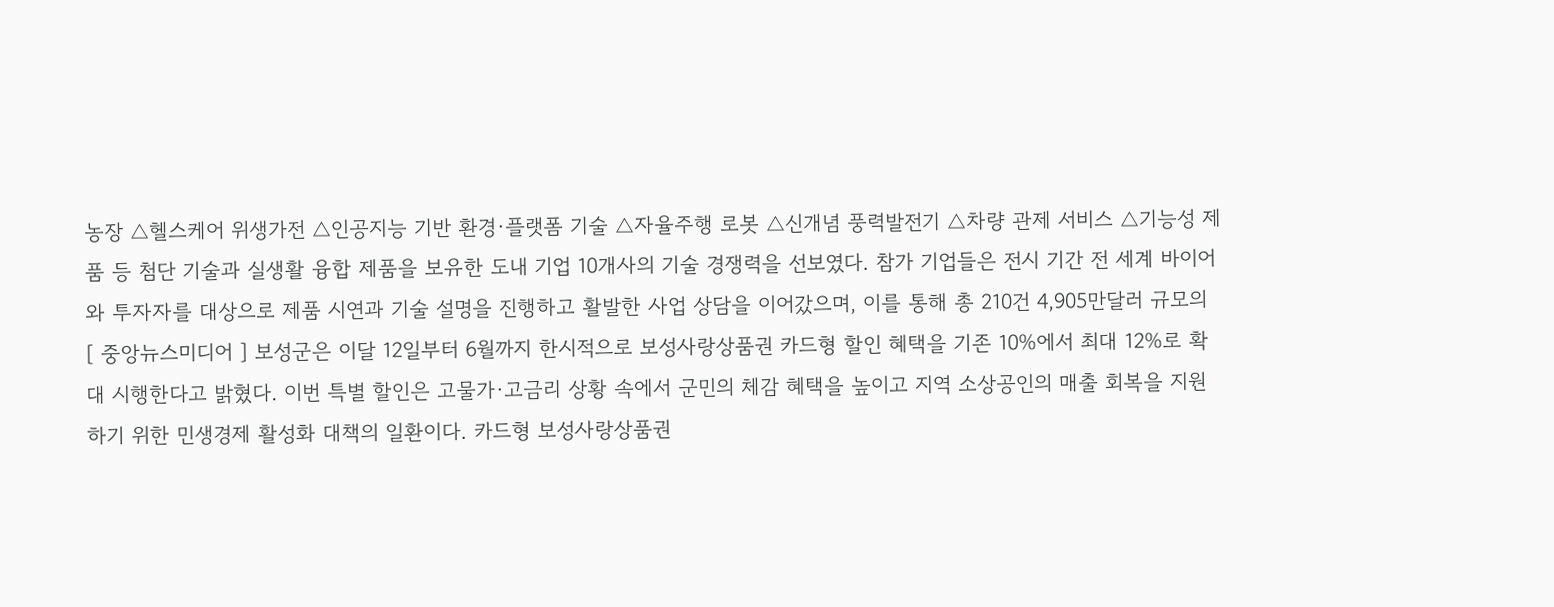농장 △헬스케어 위생가전 △인공지능 기반 환경·플랫폼 기술 △자율주행 로봇 △신개념 풍력발전기 △차량 관제 서비스 △기능성 제품 등 첨단 기술과 실생활 융합 제품을 보유한 도내 기업 10개사의 기술 경쟁력을 선보였다. 참가 기업들은 전시 기간 전 세계 바이어와 투자자를 대상으로 제품 시연과 기술 설명을 진행하고 활발한 사업 상담을 이어갔으며, 이를 통해 총 210건 4,905만달러 규모의
[ 중앙뉴스미디어 ] 보성군은 이달 12일부터 6월까지 한시적으로 보성사랑상품권 카드형 할인 혜택을 기존 10%에서 최대 12%로 확대 시행한다고 밝혔다. 이번 특별 할인은 고물가·고금리 상황 속에서 군민의 체감 혜택을 높이고 지역 소상공인의 매출 회복을 지원하기 위한 민생경제 활성화 대책의 일환이다. 카드형 보성사랑상품권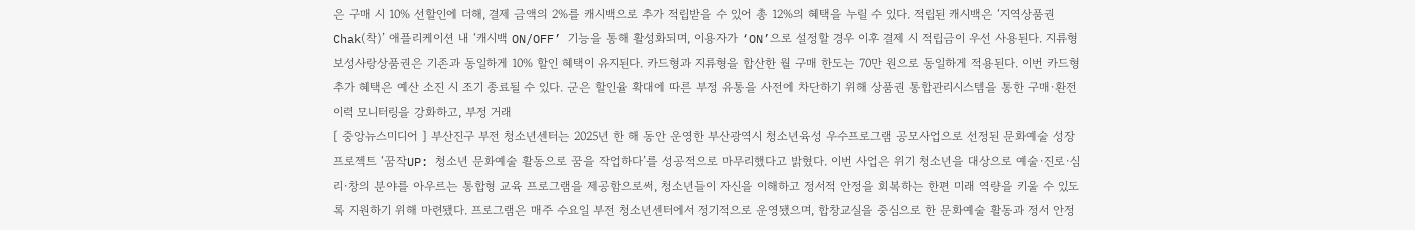은 구매 시 10% 선할인에 더해, 결제 금액의 2%를 캐시백으로 추가 적립받을 수 있어 총 12%의 혜택을 누릴 수 있다. 적립된 캐시백은 ‘지역상품권 Chak(착)’ 애플리케이션 내 ‘캐시백 ON/OFF’ 기능을 통해 활성화되며, 이용자가 ‘ON’으로 설정할 경우 이후 결제 시 적립금이 우선 사용된다. 지류형 보성사랑상품권은 기존과 동일하게 10% 할인 혜택이 유지된다. 카드형과 지류형을 합산한 월 구매 한도는 70만 원으로 동일하게 적용된다. 이번 카드형 추가 혜택은 예산 소진 시 조기 종료될 수 있다. 군은 할인율 확대에 따른 부정 유통을 사전에 차단하기 위해 상품권 통합관리시스템을 통한 구매·환전 이력 모니터링을 강화하고, 부정 거래
[ 중앙뉴스미디어 ] 부산진구 부전 청소년센터는 2025년 한 해 동안 운영한 부산광역시 청소년육성 우수프로그램 공모사업으로 선정된 문화예술 성장 프로젝트 ‘꿈작UP: 청소년 문화예술 활동으로 꿈을 작업하다’를 성공적으로 마무리했다고 밝혔다. 이번 사업은 위기 청소년을 대상으로 예술·진로·심리·창의 분야를 아우르는 통합형 교육 프로그램을 제공함으로써, 청소년들이 자신을 이해하고 정서적 안정을 회복하는 한편 미래 역량을 키울 수 있도록 지원하기 위해 마련됐다. 프로그램은 매주 수요일 부전 청소년센터에서 정기적으로 운영됐으며, 합창교실을 중심으로 한 문화예술 활동과 정서 안정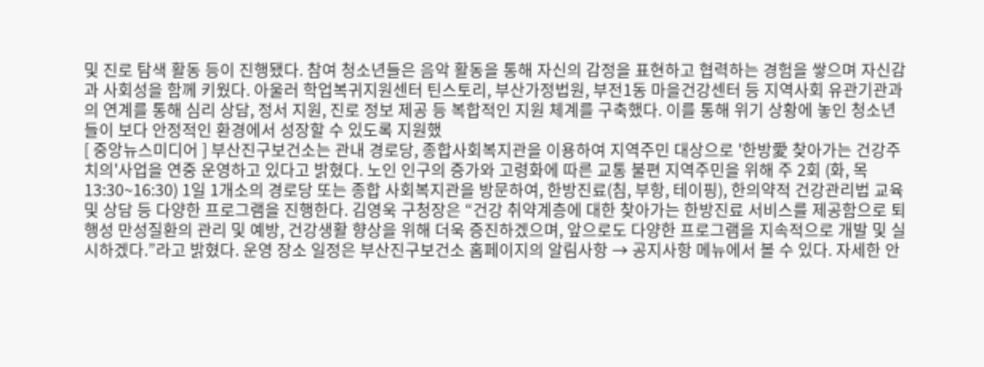및 진로 탐색 활동 등이 진행됐다. 참여 청소년들은 음악 활동을 통해 자신의 감정을 표현하고 협력하는 경험을 쌓으며 자신감과 사회성을 함께 키웠다. 아울러 학업복귀지원센터 틴스토리, 부산가정법원, 부전1동 마을건강센터 등 지역사회 유관기관과의 연계를 통해 심리 상담, 정서 지원, 진로 정보 제공 등 복합적인 지원 체계를 구축했다. 이를 통해 위기 상황에 놓인 청소년들이 보다 안정적인 환경에서 성장할 수 있도록 지원했
[ 중앙뉴스미디어 ] 부산진구보건소는 관내 경로당, 종합사회복지관을 이용하여 지역주민 대상으로 '한방愛 찾아가는 건강주치의'사업을 연중 운영하고 있다고 밝혔다. 노인 인구의 증가와 고령화에 따른 교통 불편 지역주민을 위해 주 2회 (화, 목 13:30~16:30) 1일 1개소의 경로당 또는 종합 사회복지관을 방문하여, 한방진료(침, 부항, 테이핑), 한의약적 건강관리법 교육 및 상담 등 다양한 프로그램을 진행한다. 김영욱 구청장은 “건강 취약계층에 대한 찾아가는 한방진료 서비스를 제공함으로 퇴행성 만성질환의 관리 및 예방, 건강생활 향상을 위해 더욱 증진하겠으며, 앞으로도 다양한 프로그램을 지속적으로 개발 및 실시하겠다.”라고 밝혔다. 운영 장소 일정은 부산진구보건소 홈페이지의 알림사항 → 공지사항 메뉴에서 볼 수 있다. 자세한 안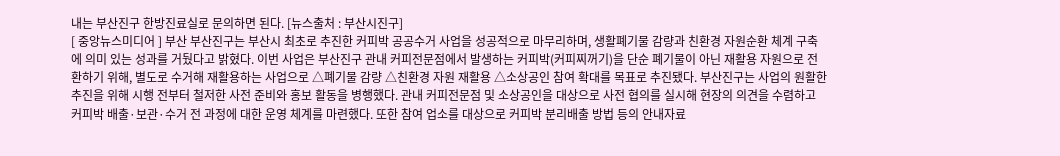내는 부산진구 한방진료실로 문의하면 된다. [뉴스출처 : 부산시진구]
[ 중앙뉴스미디어 ] 부산 부산진구는 부산시 최초로 추진한 커피박 공공수거 사업을 성공적으로 마무리하며, 생활폐기물 감량과 친환경 자원순환 체계 구축에 의미 있는 성과를 거뒀다고 밝혔다. 이번 사업은 부산진구 관내 커피전문점에서 발생하는 커피박(커피찌꺼기)을 단순 폐기물이 아닌 재활용 자원으로 전환하기 위해, 별도로 수거해 재활용하는 사업으로 △폐기물 감량 △친환경 자원 재활용 △소상공인 참여 확대를 목표로 추진됐다. 부산진구는 사업의 원활한 추진을 위해 시행 전부터 철저한 사전 준비와 홍보 활동을 병행했다. 관내 커피전문점 및 소상공인을 대상으로 사전 협의를 실시해 현장의 의견을 수렴하고 커피박 배출·보관·수거 전 과정에 대한 운영 체계를 마련했다. 또한 참여 업소를 대상으로 커피박 분리배출 방법 등의 안내자료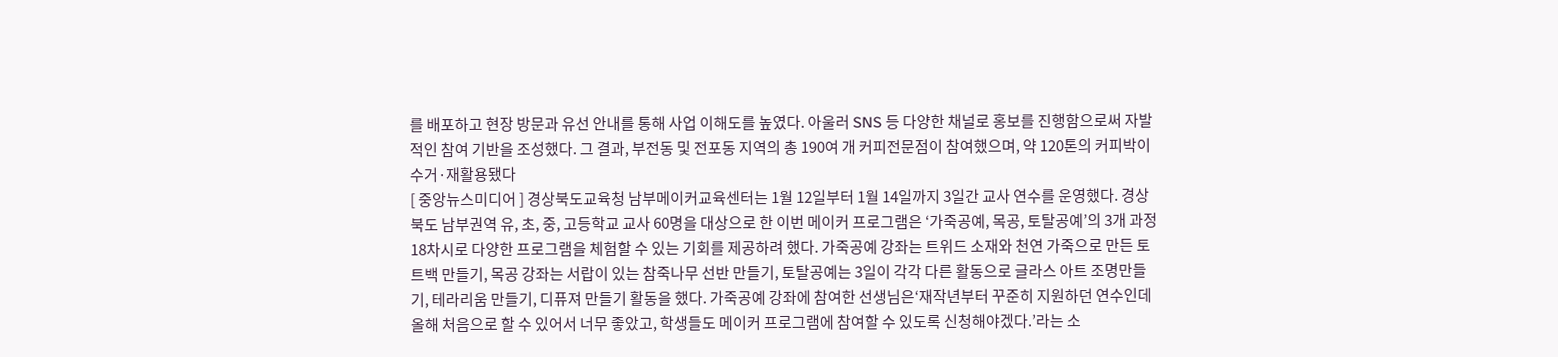를 배포하고 현장 방문과 유선 안내를 통해 사업 이해도를 높였다. 아울러 SNS 등 다양한 채널로 홍보를 진행함으로써 자발적인 참여 기반을 조성했다. 그 결과, 부전동 및 전포동 지역의 총 190여 개 커피전문점이 참여했으며, 약 120톤의 커피박이 수거·재활용됐다
[ 중앙뉴스미디어 ] 경상북도교육청 남부메이커교육센터는 1월 12일부터 1월 14일까지 3일간 교사 연수를 운영했다. 경상북도 남부권역 유, 초, 중, 고등학교 교사 60명을 대상으로 한 이번 메이커 프로그램은 ‘가죽공예, 목공, 토탈공예’의 3개 과정 18차시로 다양한 프로그램을 체험할 수 있는 기회를 제공하려 했다. 가죽공예 강좌는 트위드 소재와 천연 가죽으로 만든 토트백 만들기, 목공 강좌는 서랍이 있는 참죽나무 선반 만들기, 토탈공예는 3일이 각각 다른 활동으로 글라스 아트 조명만들기, 테라리움 만들기, 디퓨져 만들기 활동을 했다. 가죽공예 강좌에 참여한 선생님은‘재작년부터 꾸준히 지원하던 연수인데 올해 처음으로 할 수 있어서 너무 좋았고, 학생들도 메이커 프로그램에 참여할 수 있도록 신청해야겠다.’라는 소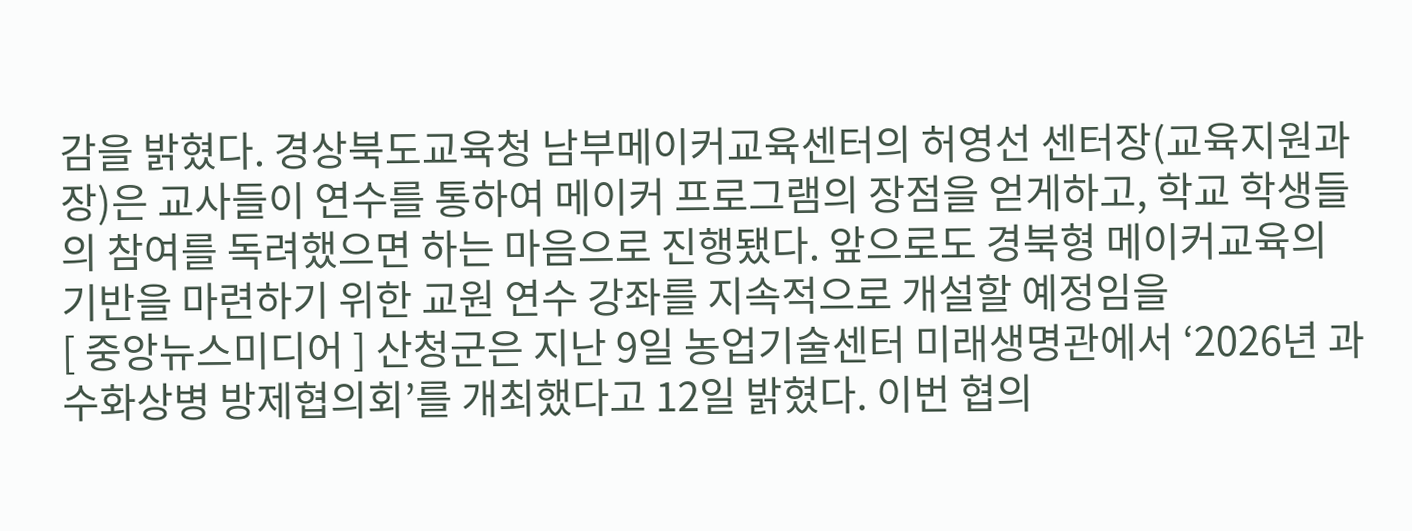감을 밝혔다. 경상북도교육청 남부메이커교육센터의 허영선 센터장(교육지원과장)은 교사들이 연수를 통하여 메이커 프로그램의 장점을 얻게하고, 학교 학생들의 참여를 독려했으면 하는 마음으로 진행됐다. 앞으로도 경북형 메이커교육의 기반을 마련하기 위한 교원 연수 강좌를 지속적으로 개설할 예정임을
[ 중앙뉴스미디어 ] 산청군은 지난 9일 농업기술센터 미래생명관에서 ‘2026년 과수화상병 방제협의회’를 개최했다고 12일 밝혔다. 이번 협의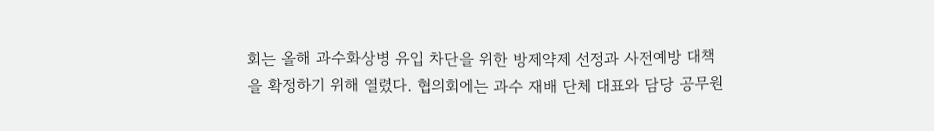회는 올해 과수화상병 유입 차단을 위한 방제약제 선정과 사전예방 대책을 확정하기 위해 열렸다. 협의회에는 과수 재배 단체 대표와 담당 공무원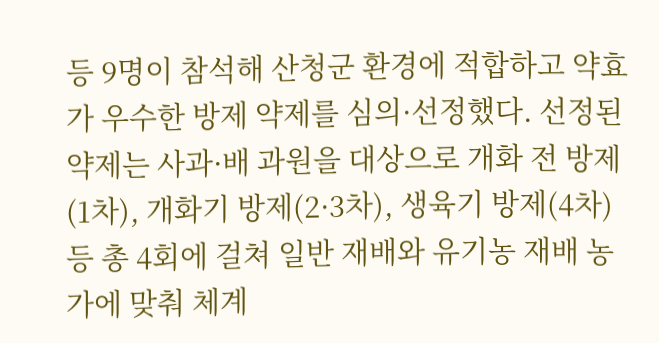등 9명이 참석해 산청군 환경에 적합하고 약효가 우수한 방제 약제를 심의·선정했다. 선정된 약제는 사과·배 과원을 대상으로 개화 전 방제(1차), 개화기 방제(2·3차), 생육기 방제(4차) 등 총 4회에 걸쳐 일반 재배와 유기농 재배 농가에 맞춰 체계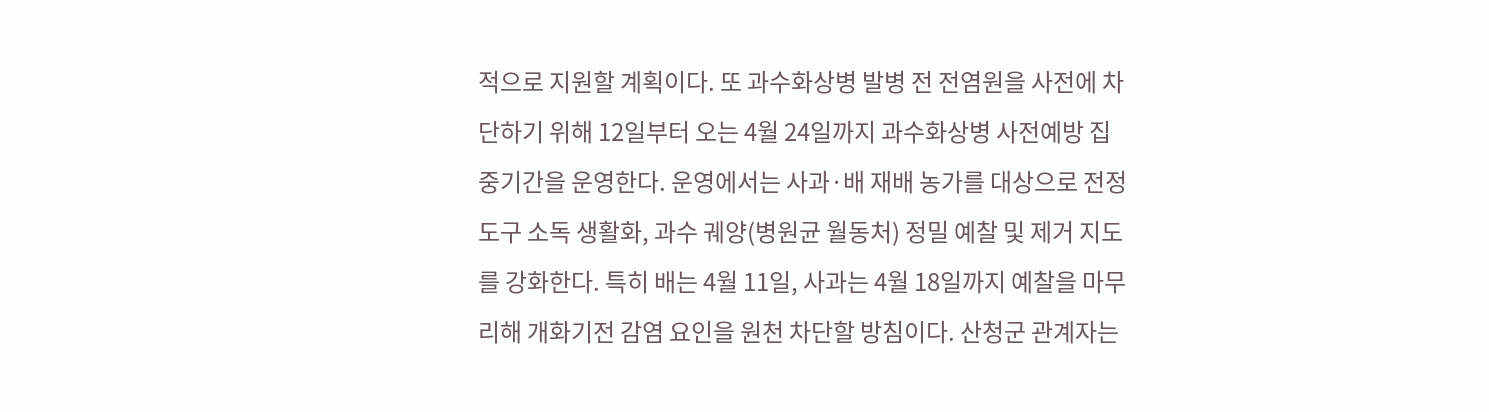적으로 지원할 계획이다. 또 과수화상병 발병 전 전염원을 사전에 차단하기 위해 12일부터 오는 4월 24일까지 과수화상병 사전예방 집중기간을 운영한다. 운영에서는 사과·배 재배 농가를 대상으로 전정 도구 소독 생활화, 과수 궤양(병원균 월동처) 정밀 예찰 및 제거 지도를 강화한다. 특히 배는 4월 11일, 사과는 4월 18일까지 예찰을 마무리해 개화기전 감염 요인을 원천 차단할 방침이다. 산청군 관계자는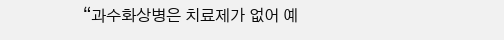“과수화상병은 치료제가 없어 예